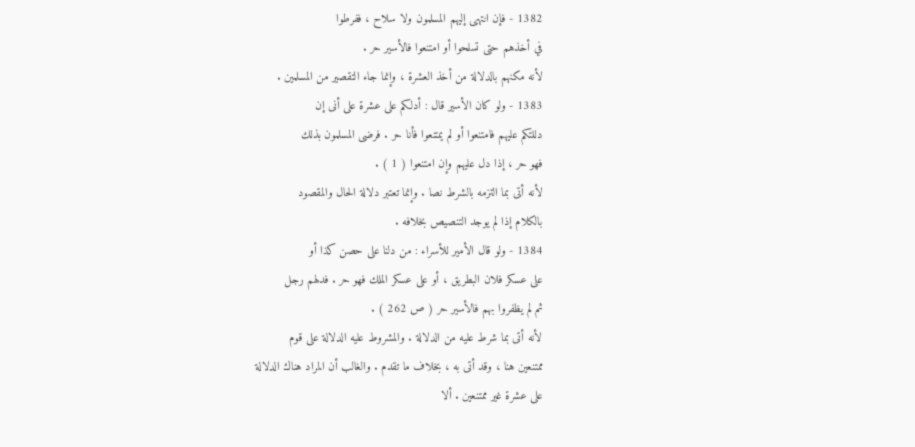1382 - فإن انتهى إليهم المسلمون ولا سلاح ، ففرطوا
في أخذهم حتى تسلحوا أو امتنعوا فالأسير حر .
لأنه مكنهم بالدلالة من أخذ العشرة ، وإنما جاء التقصير من المسلمين .
1383 - ولو كان الأسير قال : أدلكم على عشرة على أنى إن
دللتكم عليهم فامتنعوا أو لم يمتنعوا فأنا حر . فرضى المسلمون بذلك
فهو حر ، إذا دل عليهم وإن امتنعوا ( 1 ) .
لأنه أتى بما التزمه بالشرط نصا . وإنما تعتبر دلالة الحال والمقصود
بالكلام إذا لم يوجد التنصيص بخلافه .
1384 - ولو قال الأمير للأسراء : من دلنا على حصن كذا أو
على عسكر فلان البطريق ، أو على عسكر الملك فهو حر . فدلهم رجل
ثم لم يظفروا بهم فالأسير حر ( ص 262 ) .
لأنه أتى بما شرط عليه من الدلالة . والمشروط عليه الدلالة على قوم
ممتنعين هنا ، وقد أتى به ، بخلاف ما تقدم . والغالب أن المراد هناك الدلالة
على عشرة غير ممتنعين . ألا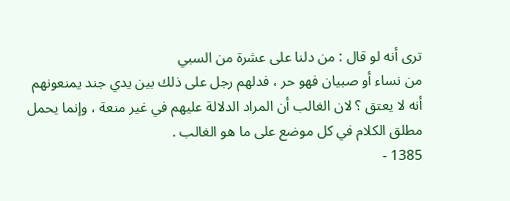ترى أنه لو قال : من دلنا على عشرة من السبي
من نساء أو صبيان فهو حر ، فدلهم رجل على ذلك بين يدي جند يمنعونهم
أنه لا يعتق ؟ لان الغالب أن المراد الدلالة عليهم في غير منعة ، وإنما يحمل
مطلق الكلام في كل موضع على ما هو الغالب .
1385 -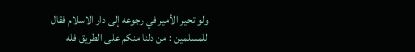ولو تحير الأمير في رجوعه إلى دار الاسلام فقال
للمسلمين : من دلنا منكم على الطريق فله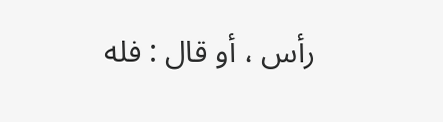رأس ، أو قال : فله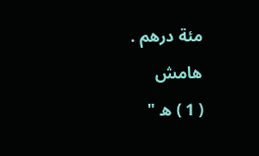مئة درهم .
هامش
( 1 ) ه "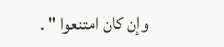وإن كان امتنعوا " .